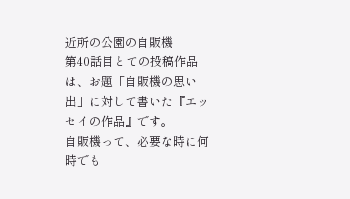近所の公園の自販機
第40話目とての投稿作品は、お題「自販機の思い出」に対して書いた『エッセイの作品』です。
自販機って、必要な時に何時でも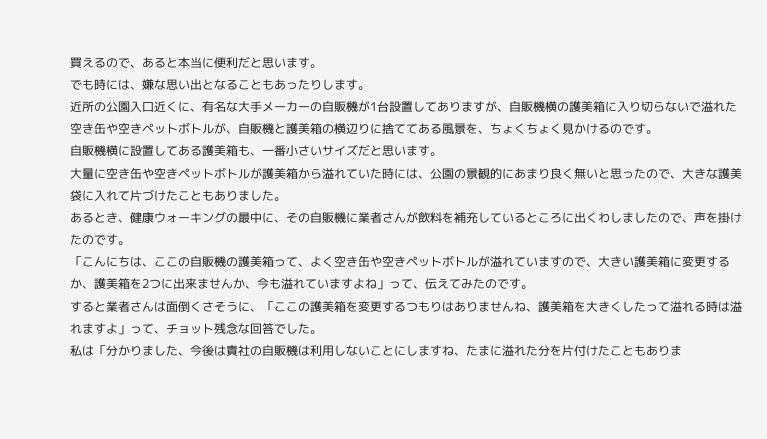買えるので、あると本当に便利だと思います。
でも時には、嫌な思い出となることもあったりします。
近所の公園入口近くに、有名な大手メーカーの自販機が1台設置してありますが、自販機横の護美箱に入り切らないで溢れた空き缶や空きペットボトルが、自販機と護美箱の横辺りに捨ててある風景を、ちょくちょく見かけるのです。
自販機横に設置してある護美箱も、一番小さいサイズだと思います。
大量に空き缶や空きペットボトルが護美箱から溢れていた時には、公園の景観的にあまり良く無いと思ったので、大きな護美袋に入れて片づけたこともありました。
あるとき、健康ウォーキングの最中に、その自販機に業者さんが飲料を補充しているところに出くわしましたので、声を掛けたのです。
「こんにちは、ここの自販機の護美箱って、よく空き缶や空きペットボトルが溢れていますので、大きい護美箱に変更するか、護美箱を2つに出来ませんか、今も溢れていますよね」って、伝えてみたのです。
すると業者さんは面倒くさそうに、「ここの護美箱を変更するつもりはありませんね、護美箱を大きくしたって溢れる時は溢れますよ」って、チョット残念な回答でした。
私は「分かりました、今後は貴社の自販機は利用しないことにしますね、たまに溢れた分を片付けたこともありま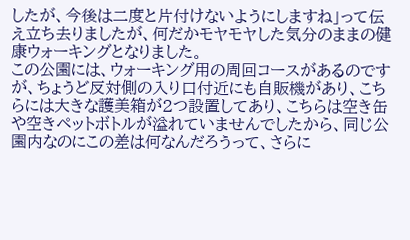したが、今後は二度と片付けないようにしますね」って伝え立ち去りましたが、何だかモヤモヤした気分のままの健康ウォーキングとなりました。
この公園には、ウォーキング用の周回コースがあるのですが、ちょうど反対側の入り口付近にも自販機があり、こちらには大きな護美箱が2つ設置してあり、こちらは空き缶や空きペットボトルが溢れていませんでしたから、同じ公園内なのにこの差は何なんだろうって、さらに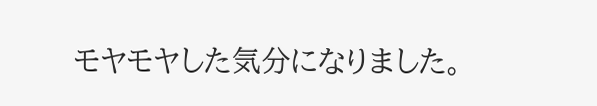モヤモヤした気分になりました。